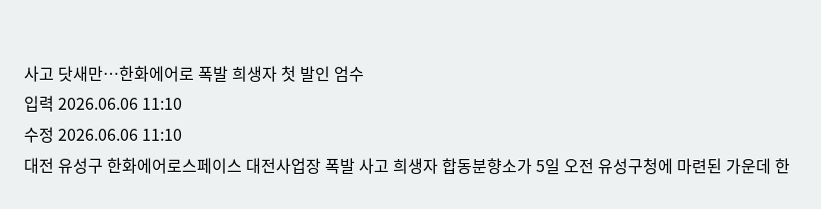사고 닷새만…한화에어로 폭발 희생자 첫 발인 엄수
입력 2026.06.06 11:10
수정 2026.06.06 11:10
대전 유성구 한화에어로스페이스 대전사업장 폭발 사고 희생자 합동분향소가 5일 오전 유성구청에 마련된 가운데 한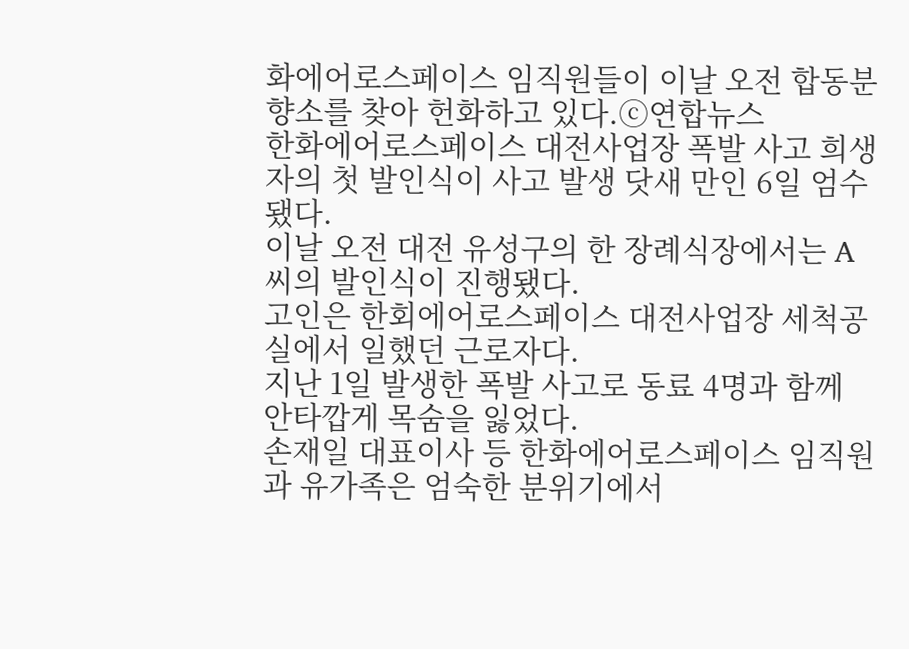화에어로스페이스 임직원들이 이날 오전 합동분향소를 찾아 헌화하고 있다.ⓒ연합뉴스
한화에어로스페이스 대전사업장 폭발 사고 희생자의 첫 발인식이 사고 발생 닷새 만인 6일 엄수됐다.
이날 오전 대전 유성구의 한 장례식장에서는 A씨의 발인식이 진행됐다.
고인은 한회에어로스페이스 대전사업장 세척공실에서 일했던 근로자다.
지난 1일 발생한 폭발 사고로 동료 4명과 함께 안타깝게 목숨을 잃었다.
손재일 대표이사 등 한화에어로스페이스 임직원과 유가족은 엄숙한 분위기에서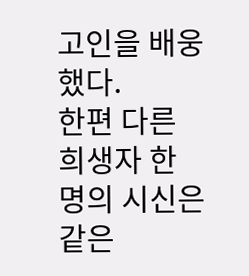고인을 배웅했다.
한편 다른 희생자 한 명의 시신은 같은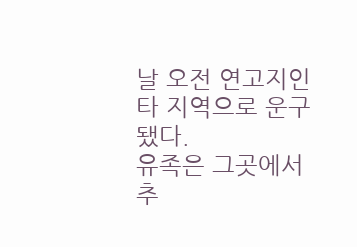날 오전 연고지인 타 지역으로 운구됐다.
유족은 그곳에서 추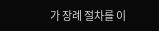가 장례 절차를 이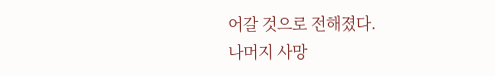어갈 것으로 전해졌다.
나머지 사망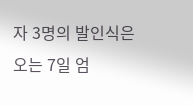자 3명의 발인식은 오는 7일 엄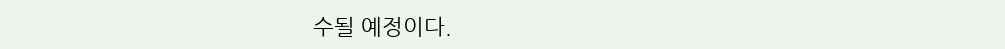수될 예정이다.